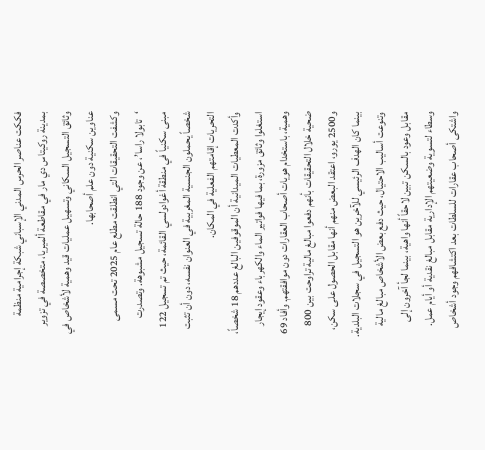فككت عناصر الحرس المدني الإسباني شبكة إجرامية منظمة بمدينة روكيتاس دي مار في مقاطعة ألميريا، متخصصة في تزوير وثائق التسجيل السكاني وتسهيل عمليات قيد وهمية لأشخاص في عناوين سكنية دون علم أصحابها.
وكشفت التحقيقات التي انطلقت مطلع عام 2025 تحت مسمى ‘تابولا راسا’، عن وجود 188 حالة تسجيل مشبوهة. وتصدرت مبنى سكنياً في منطقة أغوادولسي القائمة، حيث تم تسجيل 122 شخصاً يحملون الجنسية المغربية في العنوان نفسه، دون أن تثبت التحريات إقامتهم الفعلية في المكان.
وأكدت المعطيات الميدانية أن الموقوفين البالغ عددهم 18 شخصاً، استغلوا وثائق مزورة، بما فيها فواتير الماء والكهرباء وعقود إيجار وهمية، باستخدام هويات أصحاب العقارات دون موافقتهم. وأفاد 69 ضحية خلال التحقيقات بأنهم دفعوا مبالغ مالية تراوحت بين 800 و2500 يورو، اعتقد البعض منهم أنها مقابل الحصول على سكن، بينما كان الهدف الرئيسي للآخرين هو التسجيل في سجلات البلدية.
وتنوعت أساليب الاحتيال، حيث دفع بعض الأشخاص مبالغ مالية مقابل وعود بالسكن تبين لاحقاً أنها واهية، بينما لجأ آخرون إلى وسطاء لتسوية وضعيتهم الإدارية مقابل مبالغ نقدية أو أيام عمل. واشتكى أصحاب عقارات للسلطات بعد اكتشافهم وجود أشخاص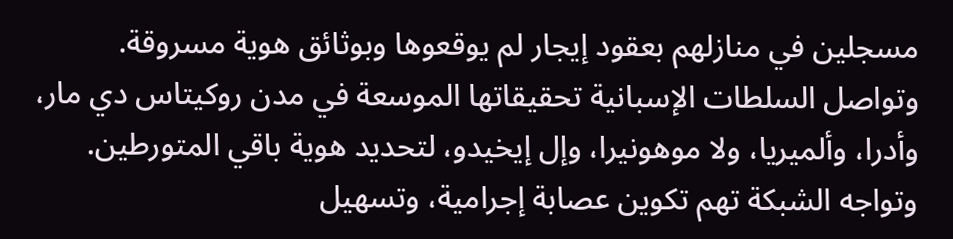مسجلين في منازلهم بعقود إيجار لم يوقعوها وبوثائق هوية مسروقة.
وتواصل السلطات الإسبانية تحقيقاتها الموسعة في مدن روكيتاس دي مار، وأدرا، وألميريا، ولا موهونيرا، وإل إيخيدو، لتحديد هوية باقي المتورطين. وتواجه الشبكة تهم تكوين عصابة إجرامية، وتسهيل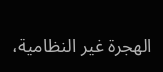الهجرة غير النظامية،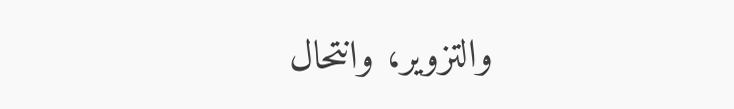والتزوير، وانتحال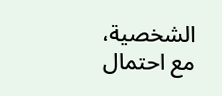الشخصية، مع احتمال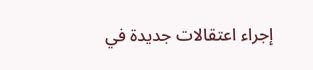إجراء اعتقالات جديدة في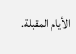الأيام المقبلة.